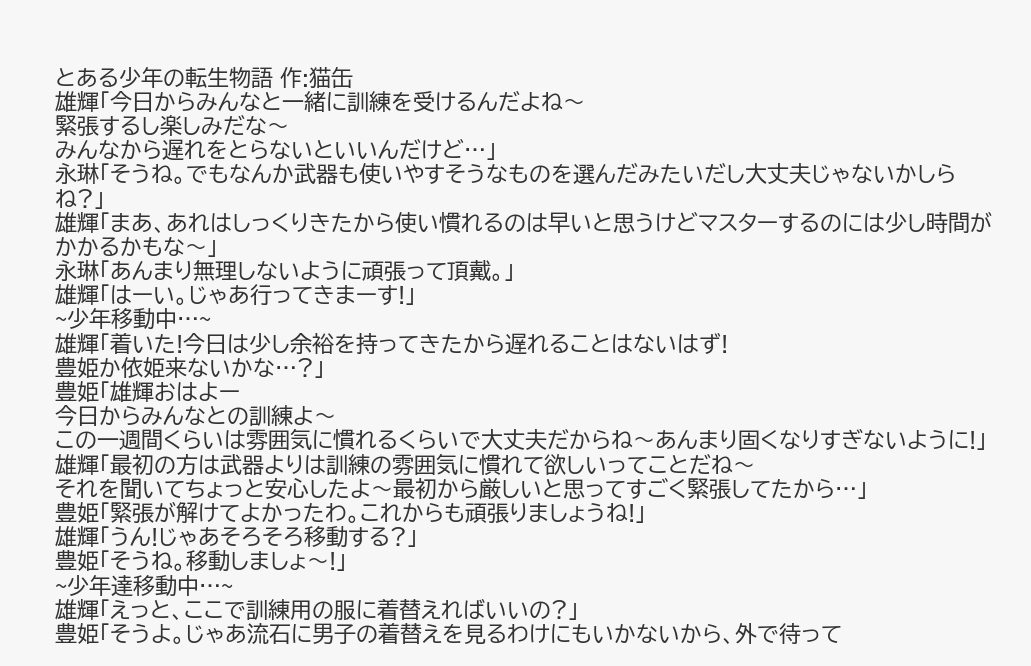とある少年の転生物語 作:猫缶
雄輝「今日からみんなと一緒に訓練を受けるんだよね〜
緊張するし楽しみだな〜
みんなから遅れをとらないといいんだけど…」
永琳「そうね。でもなんか武器も使いやすそうなものを選んだみたいだし大丈夫じゃないかしらね?」
雄輝「まあ、あれはしっくりきたから使い慣れるのは早いと思うけどマスターするのには少し時間がかかるかもな〜」
永琳「あんまり無理しないように頑張って頂戴。」
雄輝「はーい。じゃあ行ってきまーす!」
~少年移動中…~
雄輝「着いた!今日は少し余裕を持ってきたから遅れることはないはず!
豊姫か依姫来ないかな…?」
豊姫「雄輝おはよー
今日からみんなとの訓練よ〜
この一週間くらいは雰囲気に慣れるくらいで大丈夫だからね〜あんまり固くなりすぎないように!」
雄輝「最初の方は武器よりは訓練の雰囲気に慣れて欲しいってことだね〜
それを聞いてちょっと安心したよ〜最初から厳しいと思ってすごく緊張してたから…」
豊姫「緊張が解けてよかったわ。これからも頑張りましょうね!」
雄輝「うん!じゃあそろそろ移動する?」
豊姫「そうね。移動しましょ〜!」
~少年達移動中…~
雄輝「えっと、ここで訓練用の服に着替えればいいの?」
豊姫「そうよ。じゃあ流石に男子の着替えを見るわけにもいかないから、外で待って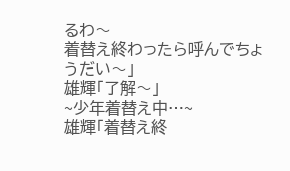るわ〜
着替え終わったら呼んでちょうだい〜」
雄輝「了解〜」
~少年着替え中…~
雄輝「着替え終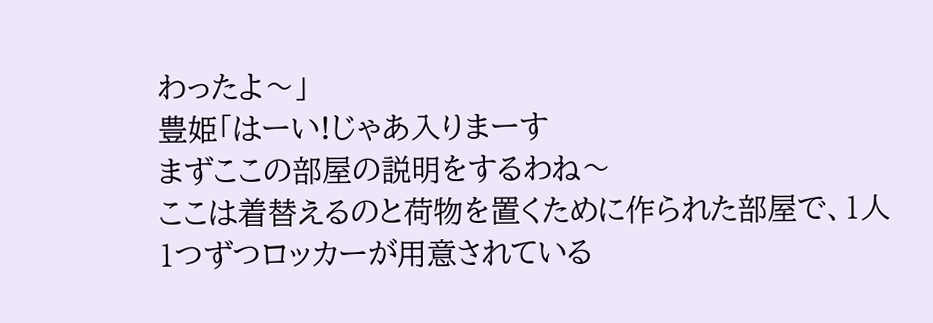わったよ〜」
豊姫「はーい!じゃあ入りまーす
まずここの部屋の説明をするわね〜
ここは着替えるのと荷物を置くために作られた部屋で、1人1つずつロッカーが用意されている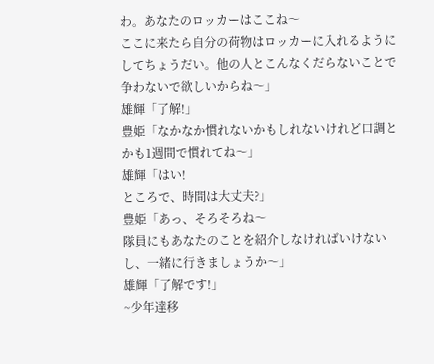わ。あなたのロッカーはここね〜
ここに来たら自分の荷物はロッカーに入れるようにしてちょうだい。他の人とこんなくだらないことで争わないで欲しいからね〜」
雄輝「了解!」
豊姫「なかなか慣れないかもしれないけれど口調とかも1週間で慣れてね〜」
雄輝「はい!
ところで、時間は大丈夫?」
豊姫「あっ、そろそろね〜
隊員にもあなたのことを紹介しなければいけないし、一緒に行きましょうか〜」
雄輝「了解です!」
~少年達移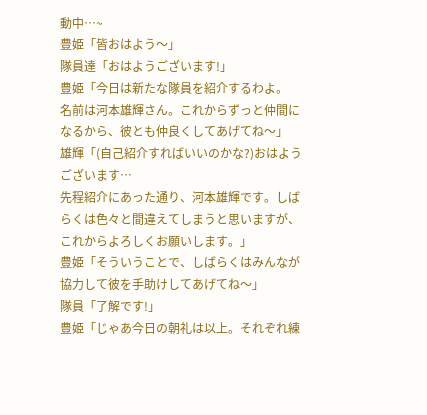動中…~
豊姫「皆おはよう〜」
隊員達「おはようございます!」
豊姫「今日は新たな隊員を紹介するわよ。
名前は河本雄輝さん。これからずっと仲間になるから、彼とも仲良くしてあげてね〜」
雄輝「(自己紹介すればいいのかな?)おはようございます…
先程紹介にあった通り、河本雄輝です。しばらくは色々と間違えてしまうと思いますが、これからよろしくお願いします。」
豊姫「そういうことで、しばらくはみんなが協力して彼を手助けしてあげてね〜」
隊員「了解です!」
豊姫「じゃあ今日の朝礼は以上。それぞれ練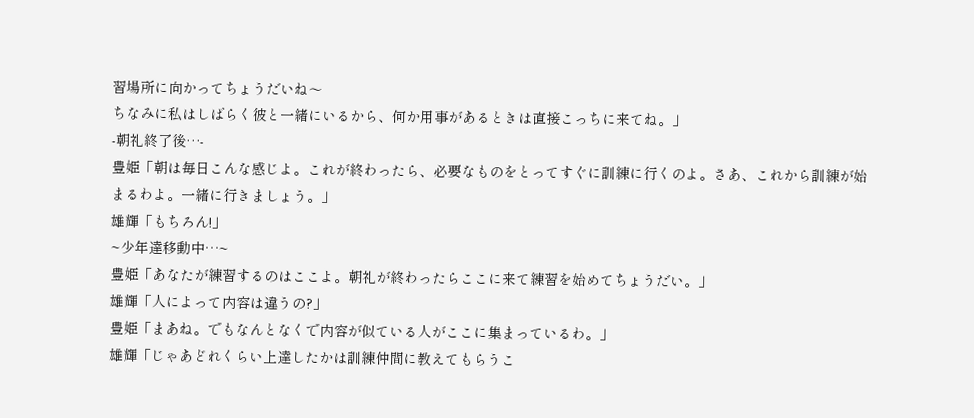習場所に向かってちょうだいね〜
ちなみに私はしばらく彼と一緒にいるから、何か用事があるときは直接こっちに来てね。」
-朝礼終了後…-
豊姫「朝は毎日こんな感じよ。これが終わったら、必要なものをとってすぐに訓練に行くのよ。さあ、これから訓練が始まるわよ。一緒に行きましょう。」
雄輝「もちろん!」
~少年達移動中…~
豊姫「あなたが練習するのはここよ。朝礼が終わったらここに来て練習を始めてちょうだい。」
雄輝「人によって内容は違うの?」
豊姫「まあね。でもなんとなくで内容が似ている人がここに集まっているわ。」
雄輝「じゃあどれくらい上達したかは訓練仲間に教えてもらうこ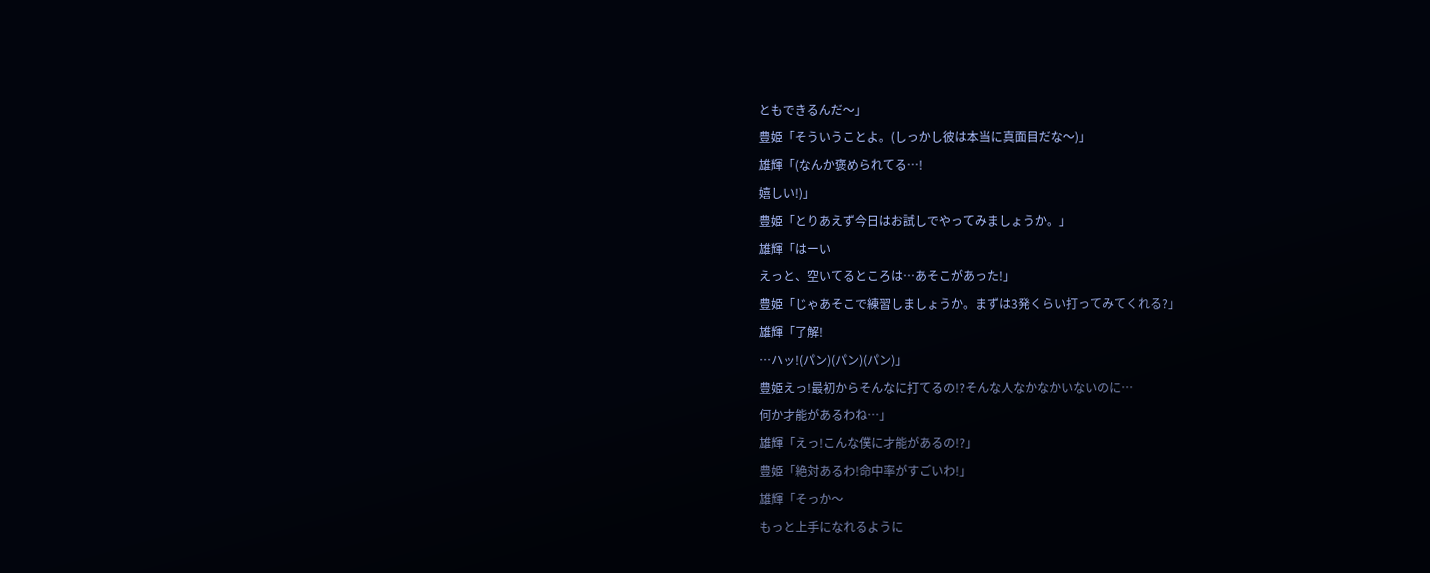ともできるんだ〜」
豊姫「そういうことよ。(しっかし彼は本当に真面目だな〜)」
雄輝「(なんか褒められてる…!
嬉しい!)」
豊姫「とりあえず今日はお試しでやってみましょうか。」
雄輝「はーい
えっと、空いてるところは…あそこがあった!」
豊姫「じゃあそこで練習しましょうか。まずは3発くらい打ってみてくれる?」
雄輝「了解!
…ハッ!(パン)(パン)(パン)」
豊姫えっ!最初からそんなに打てるの!?そんな人なかなかいないのに…
何か才能があるわね…」
雄輝「えっ!こんな僕に才能があるの!?」
豊姫「絶対あるわ!命中率がすごいわ!」
雄輝「そっか〜
もっと上手になれるように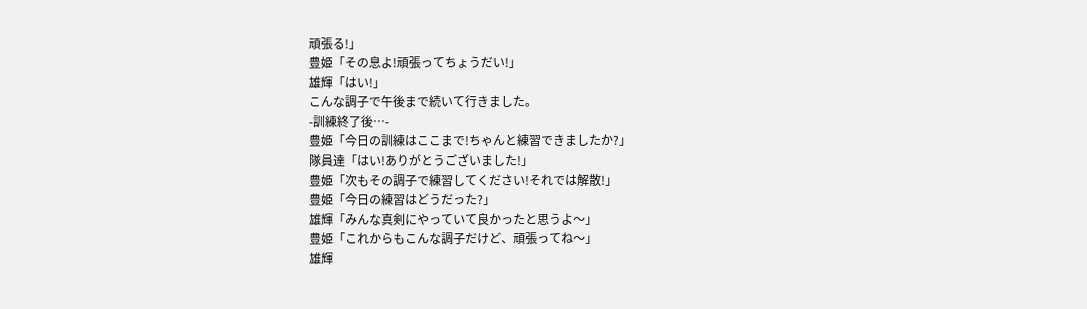頑張る!」
豊姫「その息よ!頑張ってちょうだい!」
雄輝「はい!」
こんな調子で午後まで続いて行きました。
-訓練終了後…-
豊姫「今日の訓練はここまで!ちゃんと練習できましたか?」
隊員達「はい!ありがとうございました!」
豊姫「次もその調子で練習してください!それでは解散!」
豊姫「今日の練習はどうだった?」
雄輝「みんな真剣にやっていて良かったと思うよ〜」
豊姫「これからもこんな調子だけど、頑張ってね〜」
雄輝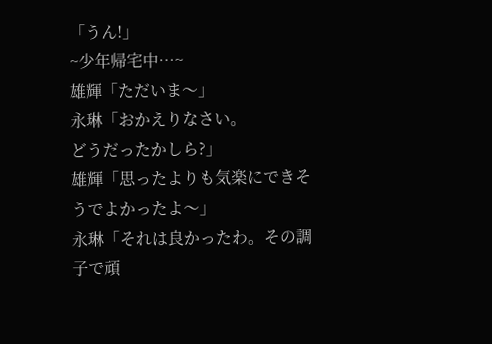「うん!」
~少年帰宅中…~
雄輝「ただいま〜」
永琳「おかえりなさい。
どうだったかしら?」
雄輝「思ったよりも気楽にできそうでよかったよ〜」
永琳「それは良かったわ。その調子で頑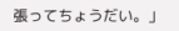張ってちょうだい。」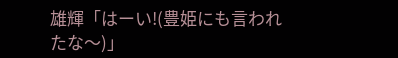雄輝「はーい!(豊姫にも言われたな〜)」